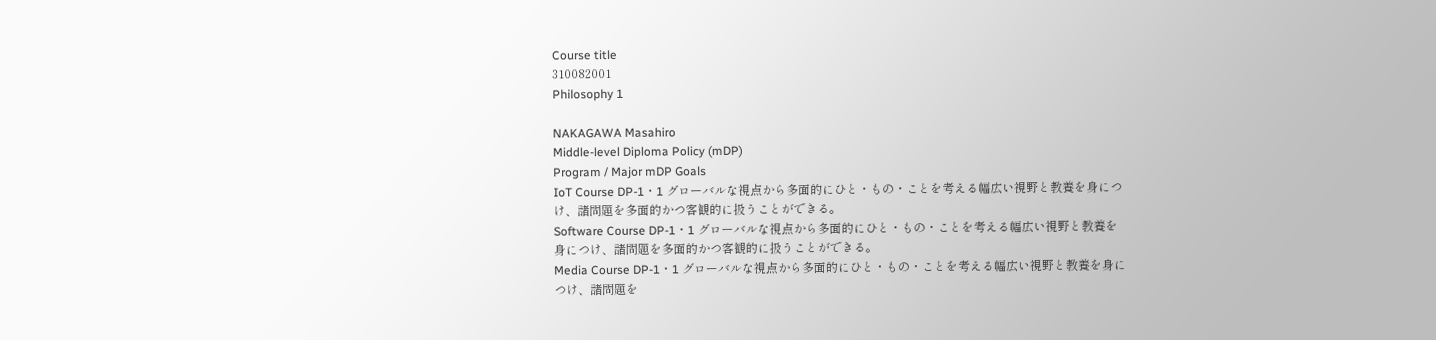Course title
310082001
Philosophy 1

NAKAGAWA Masahiro
Middle-level Diploma Policy (mDP)
Program / Major mDP Goals
IoT Course DP-1・1 グローバルな視点から多面的にひと・もの・ことを考える幅広い視野と教養を身につけ、諸問題を多面的かつ客観的に扱うことができる。
Software Course DP-1・1 グローバルな視点から多面的にひと・もの・ことを考える幅広い視野と教養を身につけ、諸問題を多面的かつ客観的に扱うことができる。
Media Course DP-1・1 グローバルな視点から多面的にひと・もの・ことを考える幅広い視野と教養を身につけ、諸問題を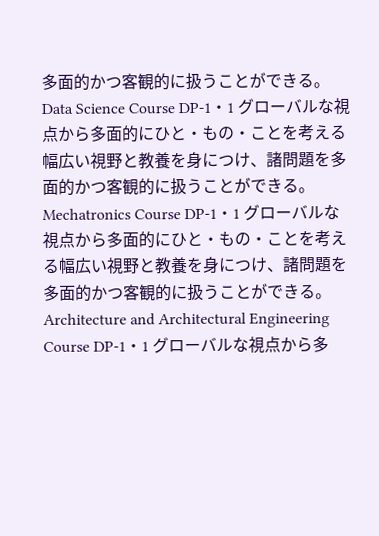多面的かつ客観的に扱うことができる。
Data Science Course DP-1・1 グローバルな視点から多面的にひと・もの・ことを考える幅広い視野と教養を身につけ、諸問題を多面的かつ客観的に扱うことができる。
Mechatronics Course DP-1・1 グローバルな視点から多面的にひと・もの・ことを考える幅広い視野と教養を身につけ、諸問題を多面的かつ客観的に扱うことができる。
Architecture and Architectural Engineering Course DP-1・1 グローバルな視点から多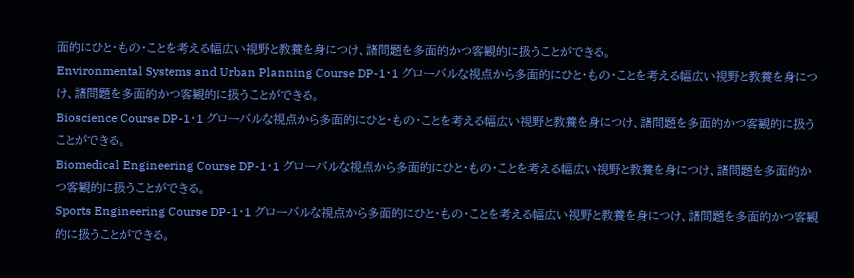面的にひと・もの・ことを考える幅広い視野と教養を身につけ、諸問題を多面的かつ客観的に扱うことができる。
Environmental Systems and Urban Planning Course DP-1・1 グローバルな視点から多面的にひと・もの・ことを考える幅広い視野と教養を身につけ、諸問題を多面的かつ客観的に扱うことができる。
Bioscience Course DP-1・1 グローバルな視点から多面的にひと・もの・ことを考える幅広い視野と教養を身につけ、諸問題を多面的かつ客観的に扱うことができる。
Biomedical Engineering Course DP-1・1 グローバルな視点から多面的にひと・もの・ことを考える幅広い視野と教養を身につけ、諸問題を多面的かつ客観的に扱うことができる。
Sports Engineering Course DP-1・1 グローバルな視点から多面的にひと・もの・ことを考える幅広い視野と教養を身につけ、諸問題を多面的かつ客観的に扱うことができる。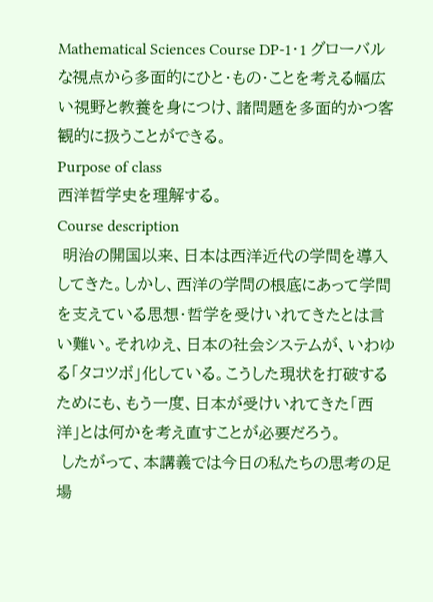Mathematical Sciences Course DP-1・1 グローバルな視点から多面的にひと・もの・ことを考える幅広い視野と教養を身につけ、諸問題を多面的かつ客観的に扱うことができる。
Purpose of class
西洋哲学史を理解する。
Course description
 明治の開国以来、日本は西洋近代の学問を導入してきた。しかし、西洋の学問の根底にあって学問を支えている思想・哲学を受けいれてきたとは言い難い。それゆえ、日本の社会システムが、いわゆる「タコツボ」化している。こうした現状を打破するためにも、もう一度、日本が受けいれてきた「西洋」とは何かを考え直すことが必要だろう。
 したがって、本講義では今日の私たちの思考の足場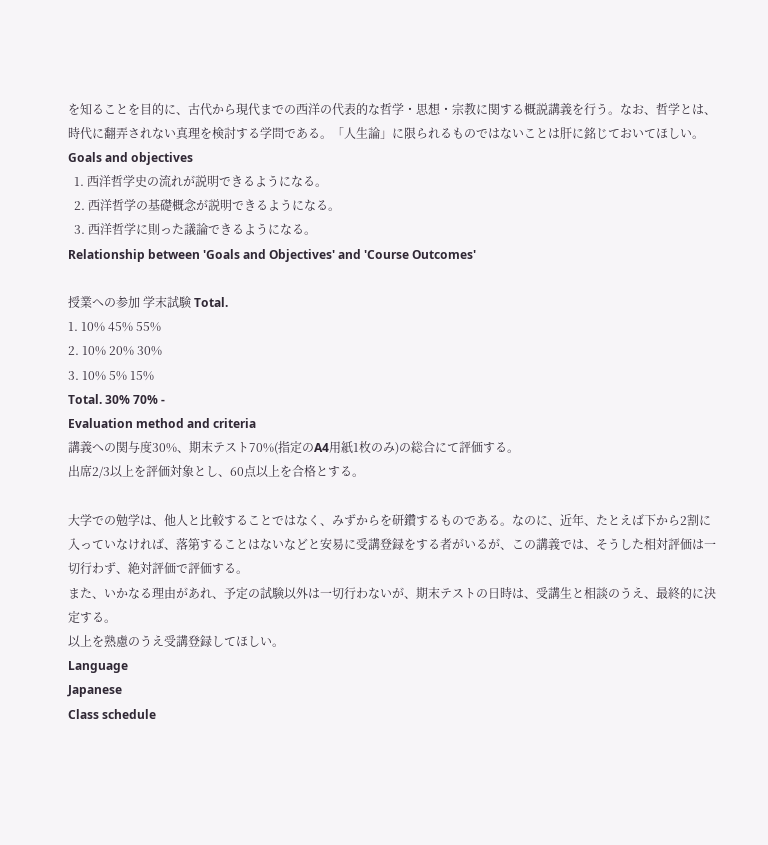を知ることを目的に、古代から現代までの西洋の代表的な哲学・思想・宗教に関する概説講義を行う。なお、哲学とは、時代に翻弄されない真理を検討する学問である。「人生論」に限られるものではないことは肝に銘じておいてほしい。
Goals and objectives
  1. 西洋哲学史の流れが説明できるようになる。
  2. 西洋哲学の基礎概念が説明できるようになる。
  3. 西洋哲学に則った議論できるようになる。
Relationship between 'Goals and Objectives' and 'Course Outcomes'

授業への参加 学末試験 Total.
1. 10% 45% 55%
2. 10% 20% 30%
3. 10% 5% 15%
Total. 30% 70% -
Evaluation method and criteria
講義への関与度30%、期末テスト70%(指定のA4用紙1枚のみ)の総合にて評価する。
出席2/3以上を評価対象とし、60点以上を合格とする。

大学での勉学は、他人と比較することではなく、みずからを研鑽するものである。なのに、近年、たとえば下から2割に入っていなければ、落第することはないなどと安易に受講登録をする者がいるが、この講義では、そうした相対評価は一切行わず、絶対評価で評価する。
また、いかなる理由があれ、予定の試験以外は一切行わないが、期末テストの日時は、受講生と相談のうえ、最終的に決定する。
以上を熟慮のうえ受講登録してほしい。
Language
Japanese
Class schedule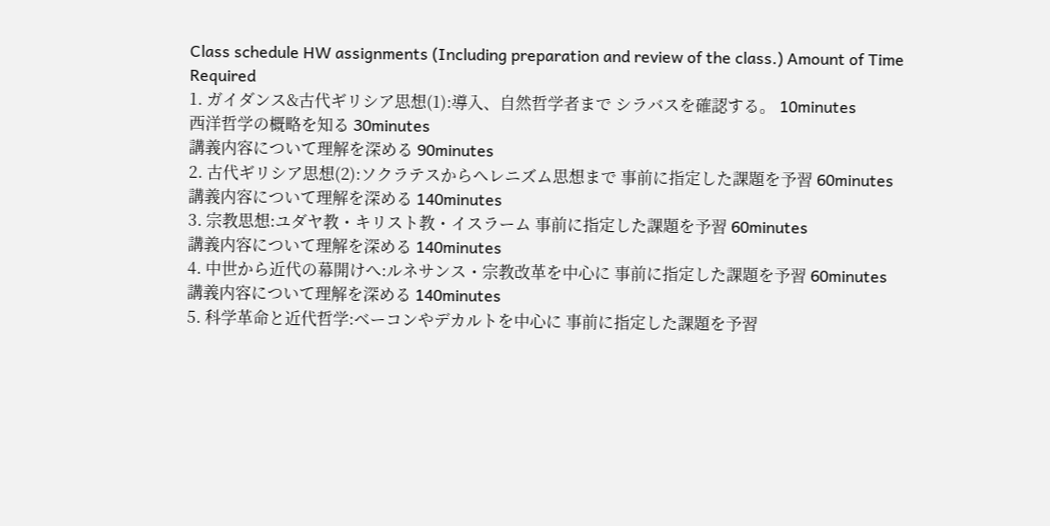Class schedule HW assignments (Including preparation and review of the class.) Amount of Time Required
1. ガイダンス&古代ギリシア思想(1):導入、自然哲学者まで シラバスを確認する。 10minutes
西洋哲学の概略を知る 30minutes
講義内容について理解を深める 90minutes
2. 古代ギリシア思想(2):ソクラテスからヘレニズム思想まで 事前に指定した課題を予習 60minutes
講義内容について理解を深める 140minutes
3. 宗教思想:ユダヤ教・キリスト教・イスラーム 事前に指定した課題を予習 60minutes
講義内容について理解を深める 140minutes
4. 中世から近代の幕開けへ:ルネサンス・宗教改革を中心に 事前に指定した課題を予習 60minutes
講義内容について理解を深める 140minutes
5. 科学革命と近代哲学:ベーコンやデカルトを中心に 事前に指定した課題を予習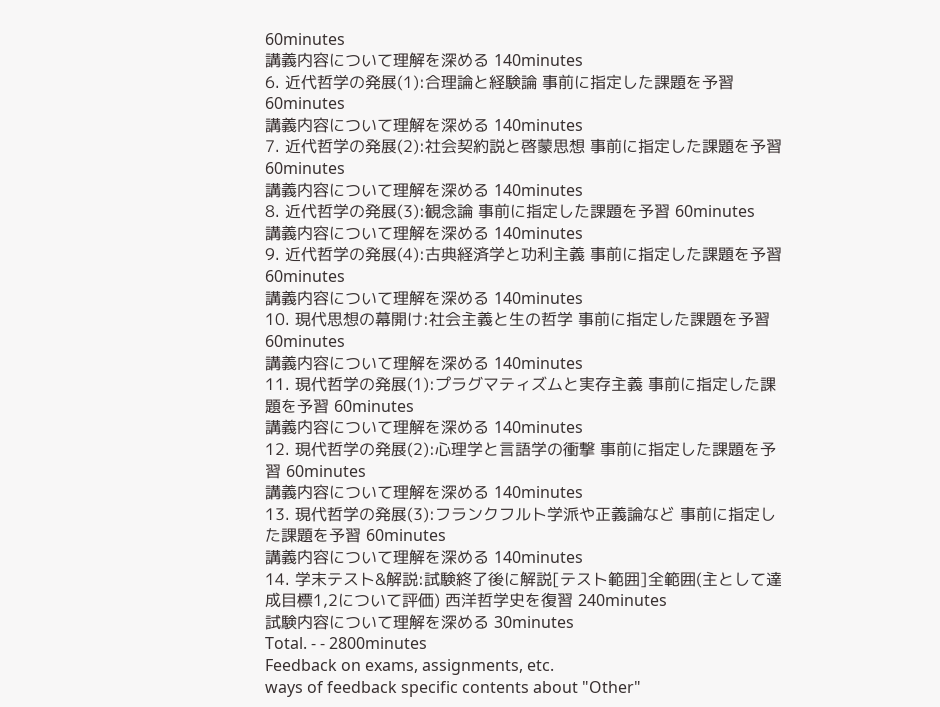60minutes
講義内容について理解を深める 140minutes
6. 近代哲学の発展(1):合理論と経験論 事前に指定した課題を予習 60minutes
講義内容について理解を深める 140minutes
7. 近代哲学の発展(2):社会契約説と啓蒙思想 事前に指定した課題を予習 60minutes
講義内容について理解を深める 140minutes
8. 近代哲学の発展(3):観念論 事前に指定した課題を予習 60minutes
講義内容について理解を深める 140minutes
9. 近代哲学の発展(4):古典経済学と功利主義 事前に指定した課題を予習 60minutes
講義内容について理解を深める 140minutes
10. 現代思想の幕開け:社会主義と生の哲学 事前に指定した課題を予習 60minutes
講義内容について理解を深める 140minutes
11. 現代哲学の発展(1):プラグマティズムと実存主義 事前に指定した課題を予習 60minutes
講義内容について理解を深める 140minutes
12. 現代哲学の発展(2):心理学と言語学の衝撃 事前に指定した課題を予習 60minutes
講義内容について理解を深める 140minutes
13. 現代哲学の発展(3):フランクフルト学派や正義論など 事前に指定した課題を予習 60minutes
講義内容について理解を深める 140minutes
14. 学末テスト&解説:試験終了後に解説[テスト範囲]全範囲(主として達成目標1,2について評価) 西洋哲学史を復習 240minutes
試験内容について理解を深める 30minutes
Total. - - 2800minutes
Feedback on exams, assignments, etc.
ways of feedback specific contents about "Other"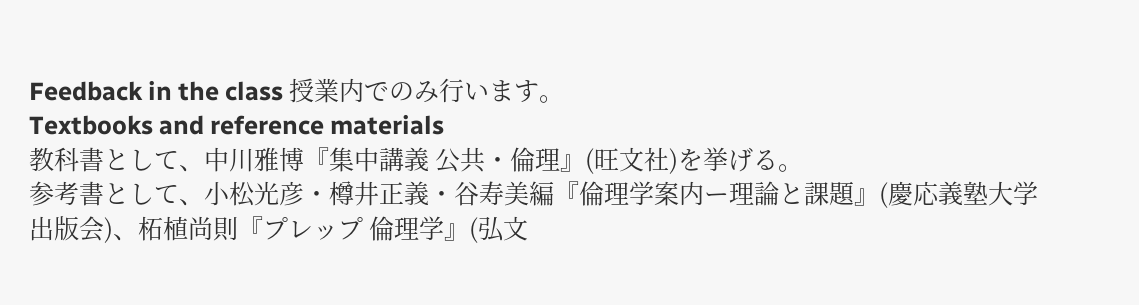Feedback in the class 授業内でのみ行います。
Textbooks and reference materials
教科書として、中川雅博『集中講義 公共・倫理』(旺文社)を挙げる。
参考書として、小松光彦・樽井正義・谷寿美編『倫理学案内ー理論と課題』(慶応義塾大学出版会)、柘植尚則『プレップ 倫理学』(弘文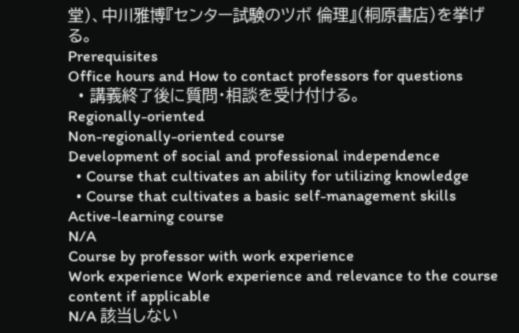堂)、中川雅博『センター試験のツボ 倫理』(桐原書店)を挙げる。
Prerequisites
Office hours and How to contact professors for questions
  • 講義終了後に質問・相談を受け付ける。
Regionally-oriented
Non-regionally-oriented course
Development of social and professional independence
  • Course that cultivates an ability for utilizing knowledge
  • Course that cultivates a basic self-management skills
Active-learning course
N/A
Course by professor with work experience
Work experience Work experience and relevance to the course content if applicable
N/A 該当しない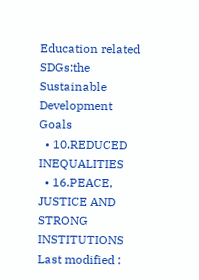Education related SDGs:the Sustainable Development Goals
  • 10.REDUCED INEQUALITIES
  • 16.PEACE, JUSTICE AND STRONG INSTITUTIONS
Last modified :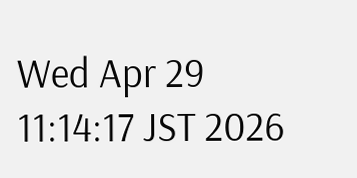Wed Apr 29 11:14:17 JST 2026